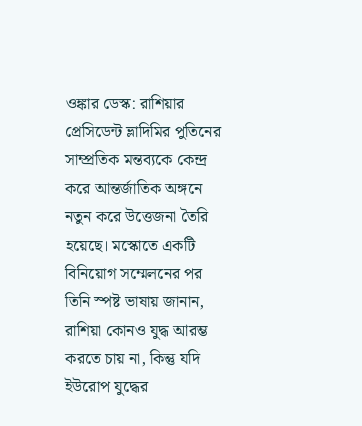ওঙ্কার ডেস্ক: রাশিয়ার প্রেসিডেন্ট ভ্লাদিমির পুতিনের সাম্প্রতিক মন্তব্যকে কেন্দ্র করে আন্তর্জাতিক অঙ্গনে নতুন করে উত্তেজনা তৈরি হয়েছে। মস্কোতে একটি বিনিয়োগ সম্মেলনের পর তিনি স্পষ্ট ভাষায় জানান, রাশিয়া কোনও যুদ্ধ আরম্ভ করতে চায় না, কিন্তু যদি ইউরোপ যুদ্ধের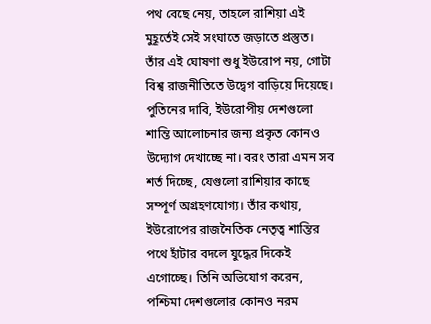পথ বেছে নেয়, তাহলে রাশিয়া এই মুহূর্তেই সেই সংঘাতে জড়াতে প্রস্তুত। তাঁর এই ঘোষণা শুধু ইউরোপ নয়, গোটা বিশ্ব রাজনীতিতে উদ্বেগ বাড়িয়ে দিয়েছে।
পুতিনের দাবি, ইউরোপীয় দেশগুলো শান্তি আলোচনার জন্য প্রকৃত কোনও উদ্যোগ দেখাচ্ছে না। বরং তারা এমন সব শর্ত দিচ্ছে, যেগুলো রাশিয়ার কাছে সম্পূর্ণ অগ্রহণযোগ্য। তাঁর কথায়, ইউরোপের রাজনৈতিক নেতৃত্ব শান্তির পথে হাঁটার বদলে যুদ্ধের দিকেই এগোচ্ছে। তিনি অভিযোগ করেন, পশ্চিমা দেশগুলোর কোনও নরম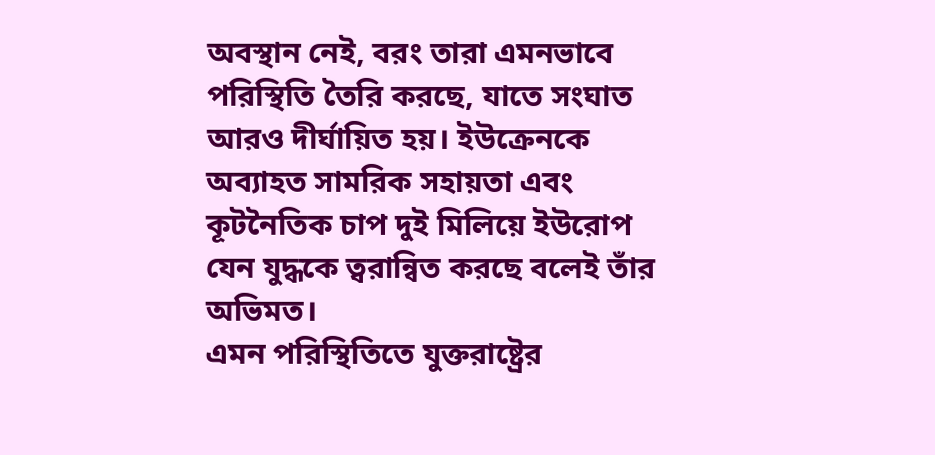অবস্থান নেই, বরং তারা এমনভাবে পরিস্থিতি তৈরি করছে, যাতে সংঘাত আরও দীর্ঘায়িত হয়। ইউক্রেনকে অব্যাহত সামরিক সহায়তা এবং কূটনৈতিক চাপ দুই মিলিয়ে ইউরোপ যেন যুদ্ধকে ত্বরান্বিত করছে বলেই তাঁর অভিমত।
এমন পরিস্থিতিতে যুক্তরাষ্ট্রের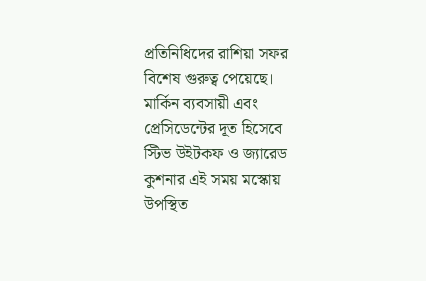প্রতিনিধিদের রাশিয়া সফর বিশেষ গুরুত্ব পেয়েছে। মার্কিন ব্যবসায়ী এবং প্রেসিডেন্টের দূত হিসেবে স্টিভ উইটকফ ও জ্যারেড কুশনার এই সময় মস্কোয় উপস্থিত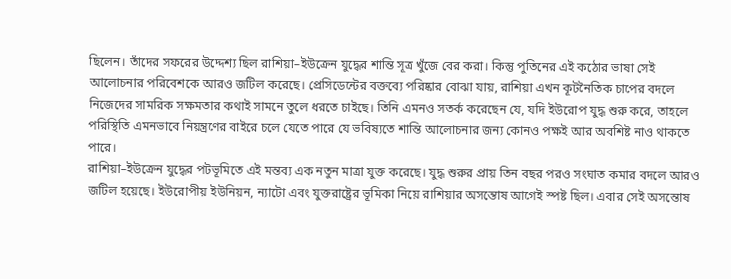ছিলেন। তাঁদের সফরের উদ্দেশ্য ছিল রাশিয়া–ইউক্রেন যুদ্ধের শান্তি সূত্র খুঁজে বের করা। কিন্তু পুতিনের এই কঠোর ভাষা সেই আলোচনার পরিবেশকে আরও জটিল করেছে। প্রেসিডেন্টের বক্তব্যে পরিষ্কার বোঝা যায়, রাশিয়া এখন কূটনৈতিক চাপের বদলে নিজেদের সামরিক সক্ষমতার কথাই সামনে তুলে ধরতে চাইছে। তিনি এমনও সতর্ক করেছেন যে, যদি ইউরোপ যুদ্ধ শুরু করে, তাহলে পরিস্থিতি এমনভাবে নিয়ন্ত্রণের বাইরে চলে যেতে পারে যে ভবিষ্যতে শান্তি আলোচনার জন্য কোনও পক্ষই আর অবশিষ্ট নাও থাকতে পারে।
রাশিয়া–ইউক্রেন যুদ্ধের পটভূমিতে এই মন্তব্য এক নতুন মাত্রা যুক্ত করেছে। যুদ্ধ শুরুর প্রায় তিন বছর পরও সংঘাত কমার বদলে আরও জটিল হয়েছে। ইউরোপীয় ইউনিয়ন, ন্যাটো এবং যুক্তরাষ্ট্রের ভূমিকা নিয়ে রাশিয়ার অসন্তোষ আগেই স্পষ্ট ছিল। এবার সেই অসন্তোষ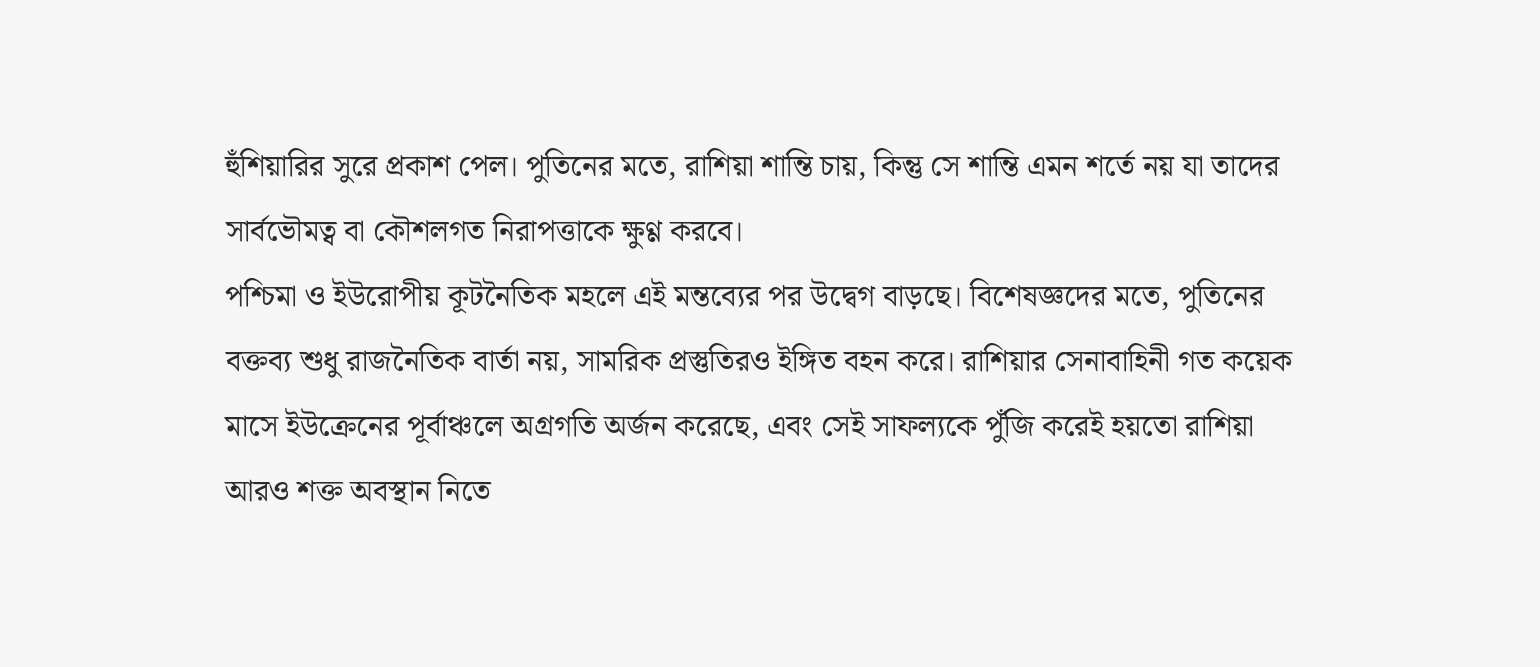হুঁশিয়ারির সুরে প্রকাশ পেল। পুতিনের মতে, রাশিয়া শান্তি চায়, কিন্তু সে শান্তি এমন শর্তে নয় যা তাদের সার্বভৌমত্ব বা কৌশলগত নিরাপত্তাকে ক্ষুণ্ণ করবে।
পশ্চিমা ও ইউরোপীয় কূটনৈতিক মহলে এই মন্তব্যের পর উদ্বেগ বাড়ছে। বিশেষজ্ঞদের মতে, পুতিনের বক্তব্য শুধু রাজনৈতিক বার্তা নয়, সামরিক প্রস্তুতিরও ইঙ্গিত বহন করে। রাশিয়ার সেনাবাহিনী গত কয়েক মাসে ইউক্রেনের পূর্বাঞ্চলে অগ্রগতি অর্জন করেছে, এবং সেই সাফল্যকে পুঁজি করেই হয়তো রাশিয়া আরও শক্ত অবস্থান নিতে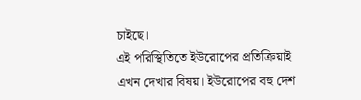চাইছে।
এই পরিস্থিতিতে ইউরোপের প্রতিক্রিয়াই এখন দেখার বিষয়। ইউরোপের বহু দেশ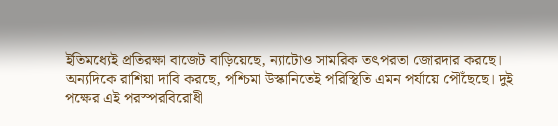ইতিমধ্যেই প্রতিরক্ষা বাজেট বাড়িয়েছে, ন্যাটোও সামরিক তৎপরতা জোরদার করছে। অন্যদিকে রাশিয়া দাবি করছে, পশ্চিমা উস্কানিতেই পরিস্থিতি এমন পর্যায়ে পৌঁছেছে। দুই পক্ষের এই পরস্পরবিরোধী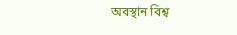অবস্থান বিশ্ব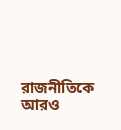রাজনীতিকে আরও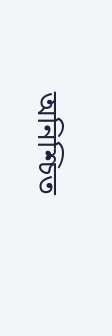অনিশ্চিত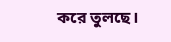করে তুলছে।